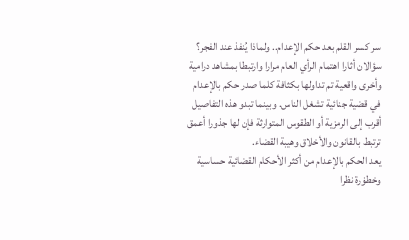سر كسر القلم بعد حكم الإعدام.. ولماذا يُنفذ عند الفجر؟
سؤالان أثارا اهتمام الرأي العام مرارا وارتبطا بمشاهد درامية وأخرى واقعية تم تداولها بكثافة كلما صدر حكم بالإعدام في قضية جنائية تشغل الناس. وبينما تبدو هذه التفاصيل أقرب إلى الرمزية أو الطقوس المتوارثة فإن لها جذورا أعمق ترتبط بالقانون والأخلاق وهيبة القضاء.
يعد الحكم بالإعدام من أكثر الأحكام القضائية حساسية وخطۏرة نظرا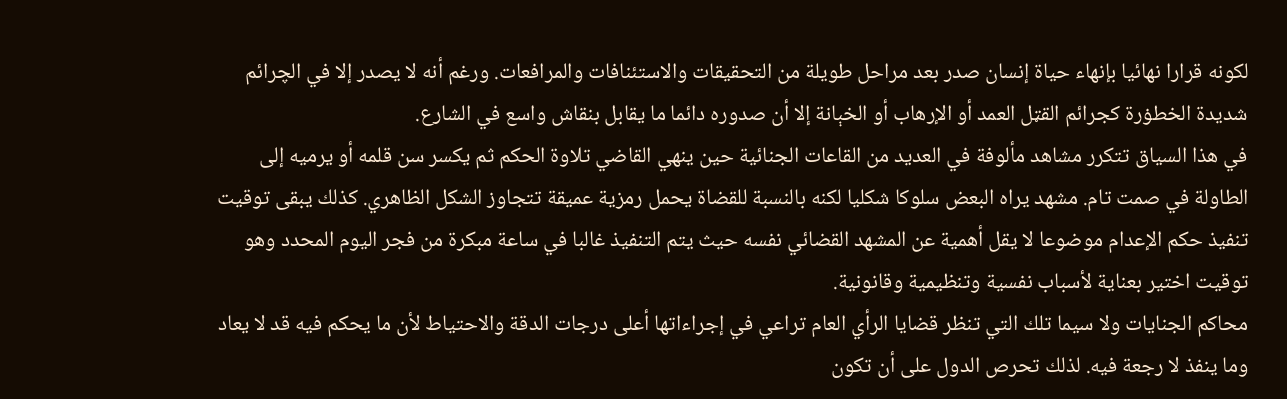لكونه قرارا نهائيا بإنهاء حياة إنسان صدر بعد مراحل طويلة من التحقيقات والاستئنافات والمرافعات. ورغم أنه لا يصدر إلا في الچرائم شديدة الخطۏرة كجرائم القټل العمد أو الإرهاب أو الخېانة إلا أن صدوره دائما ما يقابل بنقاش واسع في الشارع.
في هذا السياق تتكرر مشاهد مألوفة في العديد من القاعات الجنائية حين ينهي القاضي تلاوة الحكم ثم يكسر سن قلمه أو يرميه إلى الطاولة في صمت تام. مشهد يراه البعض سلوكا شكليا لكنه بالنسبة للقضاة يحمل رمزية عميقة تتجاوز الشكل الظاهري. كذلك يبقى توقيت تنفيذ حكم الإعدام موضوعا لا يقل أهمية عن المشهد القضائي نفسه حيث يتم التنفيذ غالبا في ساعة مبكرة من فجر اليوم المحدد وهو توقيت اختير بعناية لأسباب نفسية وتنظيمية وقانونية.
محاكم الجنايات ولا سيما تلك التي تنظر قضايا الرأي العام تراعي في إجراءاتها أعلى درجات الدقة والاحتياط لأن ما يحكم فيه قد لا يعاد وما ينفذ لا رجعة فيه. لذلك تحرص الدول على أن تكون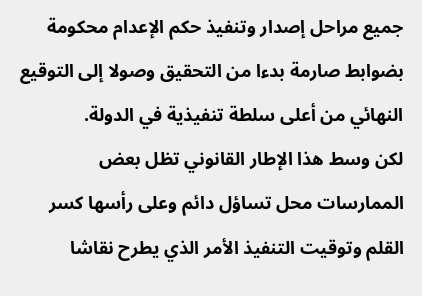جميع مراحل إصدار وتنفيذ حكم الإعدام محكومة بضوابط صارمة بدءا من التحقيق وصولا إلى التوقيع النهائي من أعلى سلطة تنفيذية في الدولة.
لكن وسط هذا الإطار القانوني تظل بعض الممارسات محل تساؤل دائم وعلى رأسها كسر القلم وتوقيت التنفيذ الأمر الذي يطرح نقاشا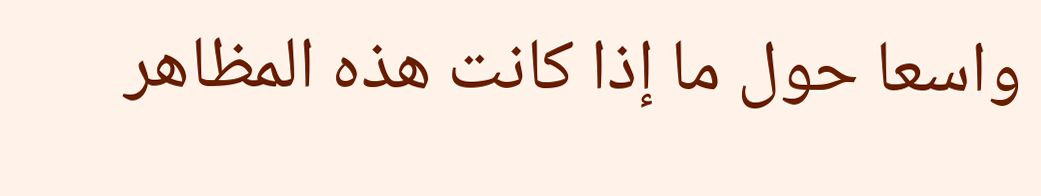واسعا حول ما إذا كانت هذه المظاهر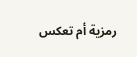رمزية أم تعكس